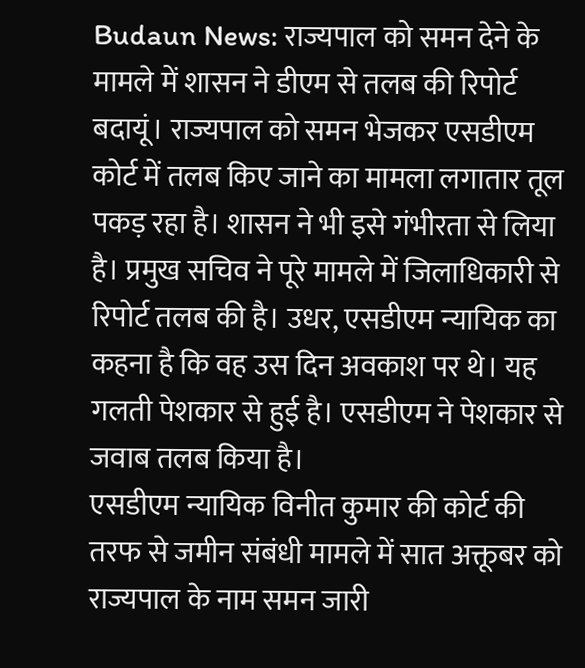Budaun News: राज्यपाल को समन देने के मामले में शासन ने डीएम से तलब की रिपोर्ट
बदायूं। राज्यपाल को समन भेजकर एसडीएम कोर्ट में तलब किए जाने का मामला लगातार तूल पकड़ रहा है। शासन ने भी इसे गंभीरता से लिया है। प्रमुख सचिव ने पूरे मामले में जिलाधिकारी से रिपोर्ट तलब की है। उधर, एसडीएम न्यायिक का कहना है कि वह उस दिन अवकाश पर थे। यह गलती पेशकार से हुई है। एसडीएम ने पेशकार से जवाब तलब किया है।
एसडीएम न्यायिक विनीत कुमार की कोर्ट की तरफ से जमीन संबंधी मामले में सात अक्तूबर को राज्यपाल के नाम समन जारी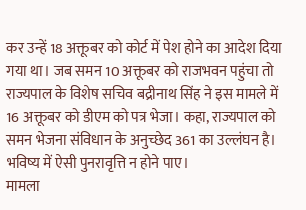कर उन्हें 18 अक्तूबर को कोर्ट में पेश होने का आदेश दिया गया था। जब समन 10 अक्तूबर को राजभवन पहुंचा तो राज्यपाल के विशेष सचिव बद्रीनाथ सिंह ने इस मामले में 16 अक्तूबर को डीएम को पत्र भेजा। कहा, राज्यपाल को समन भेजना संविधान के अनुच्छेद 361 का उल्लंघन है। भविष्य में ऐसी पुनरावृत्ति न होने पाए।
मामला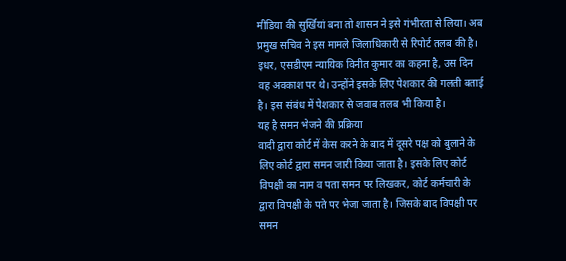मीडिया की सुर्खियां बना तो शासन ने इसे गंभीरता से लिया। अब प्रमुख सचिव ने इस मामले जिलाधिकारी से रिपोर्ट तलब की है। इधर, एसडीएम न्यायिक विनीत कुमार का कहना है, उस दिन वह अवकाश पर थे। उन्होंने इसके लिए पेशकार की गलती बताई है। इस संबंध में पेशकार से जवाब तलब भी किया है।
यह है समन भेजने की प्रक्रिया
वादी द्वारा कोर्ट में केस करने के बाद में दूसरे पक्ष को बुलाने के लिए कोर्ट द्वारा समन जारी किया जाता है। इसके लिए कोर्ट विपक्षी का नाम व पता समन पर लिखकर, कोर्ट कर्मचारी के द्वारा विपक्षी के पते पर भेजा जाता है। जिसके बाद विपक्षी पर समन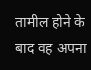तामील होने के बाद वह अपना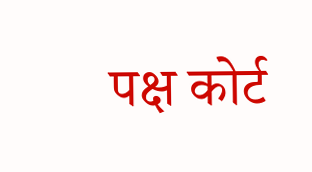पक्ष कोर्ट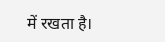में रखता है।